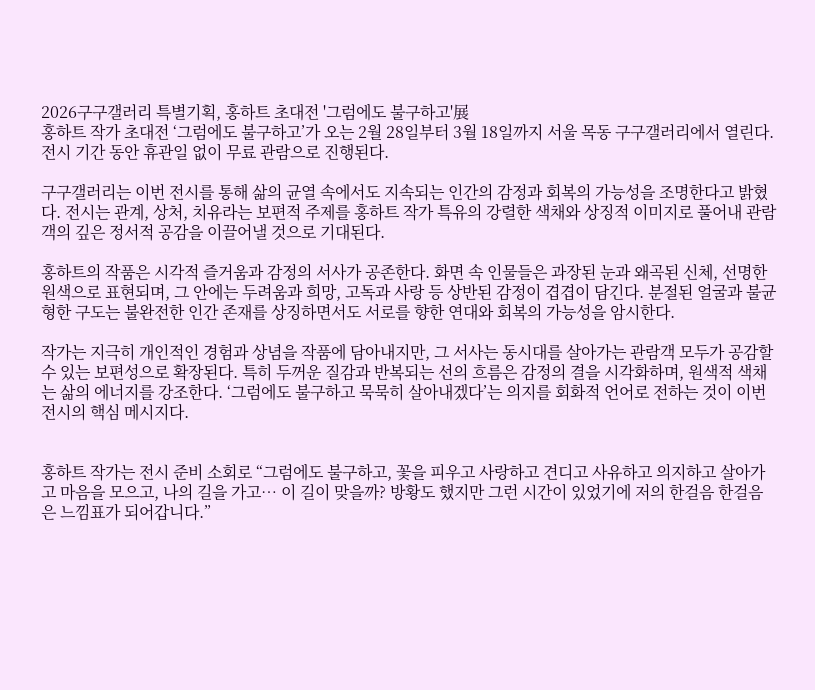2026구구갤러리 특별기획, 홍하트 초대전 '그럼에도 불구하고'展
홍하트 작가 초대전 ‘그럼에도 불구하고’가 오는 2월 28일부터 3월 18일까지 서울 목동 구구갤러리에서 열린다. 전시 기간 동안 휴관일 없이 무료 관람으로 진행된다.

구구갤러리는 이번 전시를 통해 삶의 균열 속에서도 지속되는 인간의 감정과 회복의 가능성을 조명한다고 밝혔다. 전시는 관계, 상처, 치유라는 보편적 주제를 홍하트 작가 특유의 강렬한 색채와 상징적 이미지로 풀어내 관람객의 깊은 정서적 공감을 이끌어낼 것으로 기대된다.

홍하트의 작품은 시각적 즐거움과 감정의 서사가 공존한다. 화면 속 인물들은 과장된 눈과 왜곡된 신체, 선명한 원색으로 표현되며, 그 안에는 두려움과 희망, 고독과 사랑 등 상반된 감정이 겹겹이 담긴다. 분절된 얼굴과 불균형한 구도는 불완전한 인간 존재를 상징하면서도 서로를 향한 연대와 회복의 가능성을 암시한다.

작가는 지극히 개인적인 경험과 상념을 작품에 담아내지만, 그 서사는 동시대를 살아가는 관람객 모두가 공감할 수 있는 보편성으로 확장된다. 특히 두꺼운 질감과 반복되는 선의 흐름은 감정의 결을 시각화하며, 원색적 색채는 삶의 에너지를 강조한다. ‘그럼에도 불구하고 묵묵히 살아내겠다’는 의지를 회화적 언어로 전하는 것이 이번 전시의 핵심 메시지다.


홍하트 작가는 전시 준비 소회로 “그럼에도 불구하고, 꽃을 피우고 사랑하고 견디고 사유하고 의지하고 살아가고 마음을 모으고, 나의 길을 가고… 이 길이 맞을까? 방황도 했지만 그런 시간이 있었기에 저의 한걸음 한걸음은 느낌표가 되어갑니다.”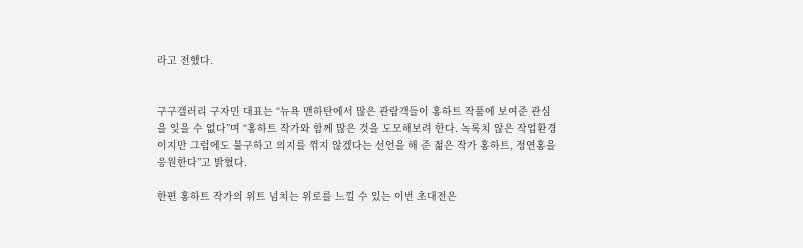라고 전했다.


구구갤러리 구자민 대표는 “뉴욕 맨하탄에서 많은 관람객들이 홍하트 작품에 보여준 관심을 잊을 수 없다”며 “홍하트 작가와 함께 많은 것을 도모해보려 한다. 녹록치 않은 작업환경이지만 그럼에도 불구하고 의지를 꺾지 않겠다는 선언을 해 준 젊은 작가 홍하트, 정연홍을 응원한다”고 밝혔다.

한편 홍하트 작가의 위트 넘치는 위로를 느낄 수 있는 이번 초대전은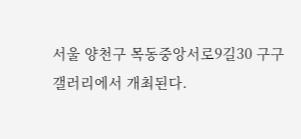서울 양천구 목동중앙서로9길30 구구갤러리에서 개최된다.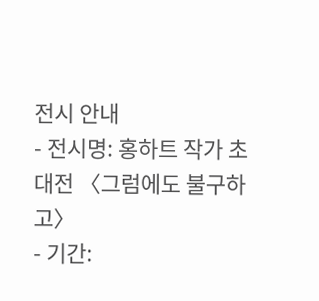전시 안내
- 전시명: 홍하트 작가 초대전 〈그럼에도 불구하고〉
- 기간: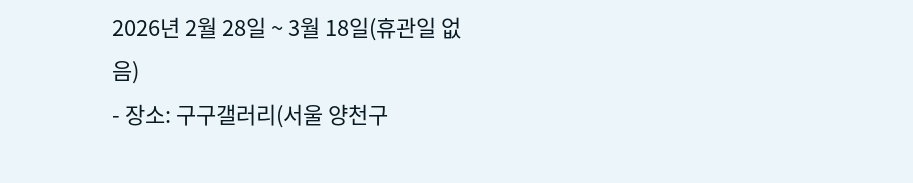2026년 2월 28일 ~ 3월 18일(휴관일 없음)
- 장소: 구구갤러리(서울 양천구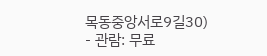목동중앙서로9길30)
- 관람: 무료